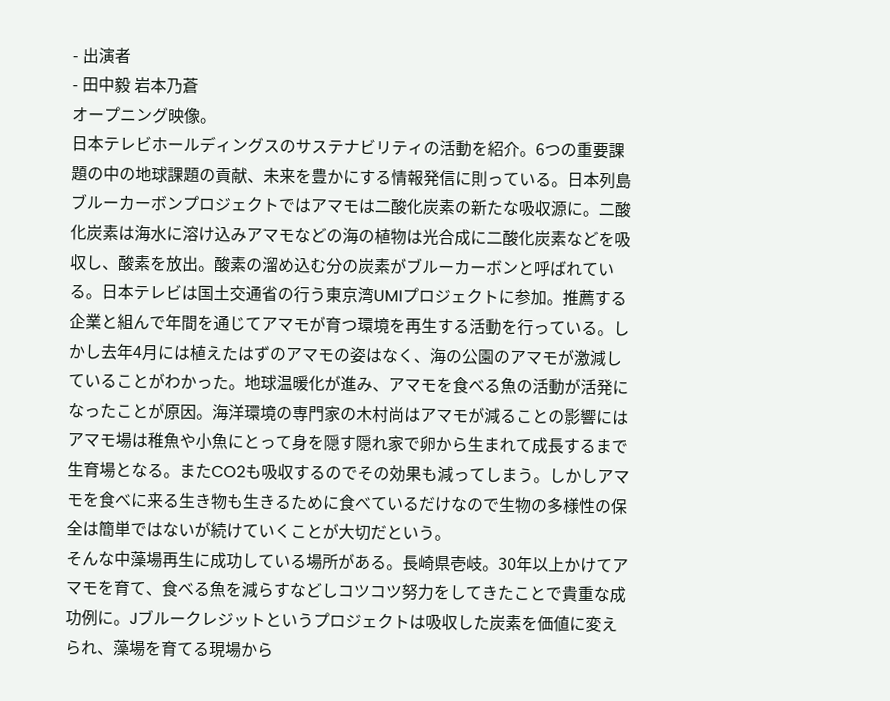- 出演者
- 田中毅 岩本乃蒼
オープニング映像。
日本テレビホールディングスのサステナビリティの活動を紹介。6つの重要課題の中の地球課題の貢献、未来を豊かにする情報発信に則っている。日本列島ブルーカーボンプロジェクトではアマモは二酸化炭素の新たな吸収源に。二酸化炭素は海水に溶け込みアマモなどの海の植物は光合成に二酸化炭素などを吸収し、酸素を放出。酸素の溜め込む分の炭素がブルーカーボンと呼ばれている。日本テレビは国土交通省の行う東京湾UMIプロジェクトに参加。推薦する企業と組んで年間を通じてアマモが育つ環境を再生する活動を行っている。しかし去年4月には植えたはずのアマモの姿はなく、海の公園のアマモが激減していることがわかった。地球温暖化が進み、アマモを食べる魚の活動が活発になったことが原因。海洋環境の専門家の木村尚はアマモが減ることの影響にはアマモ場は稚魚や小魚にとって身を隠す隠れ家で卵から生まれて成長するまで生育場となる。またCO2も吸収するのでその効果も減ってしまう。しかしアマモを食べに来る生き物も生きるために食べているだけなので生物の多様性の保全は簡単ではないが続けていくことが大切だという。
そんな中藻場再生に成功している場所がある。長崎県壱岐。30年以上かけてアマモを育て、食べる魚を減らすなどしコツコツ努力をしてきたことで貴重な成功例に。Jブルークレジットというプロジェクトは吸収した炭素を価値に変えられ、藻場を育てる現場から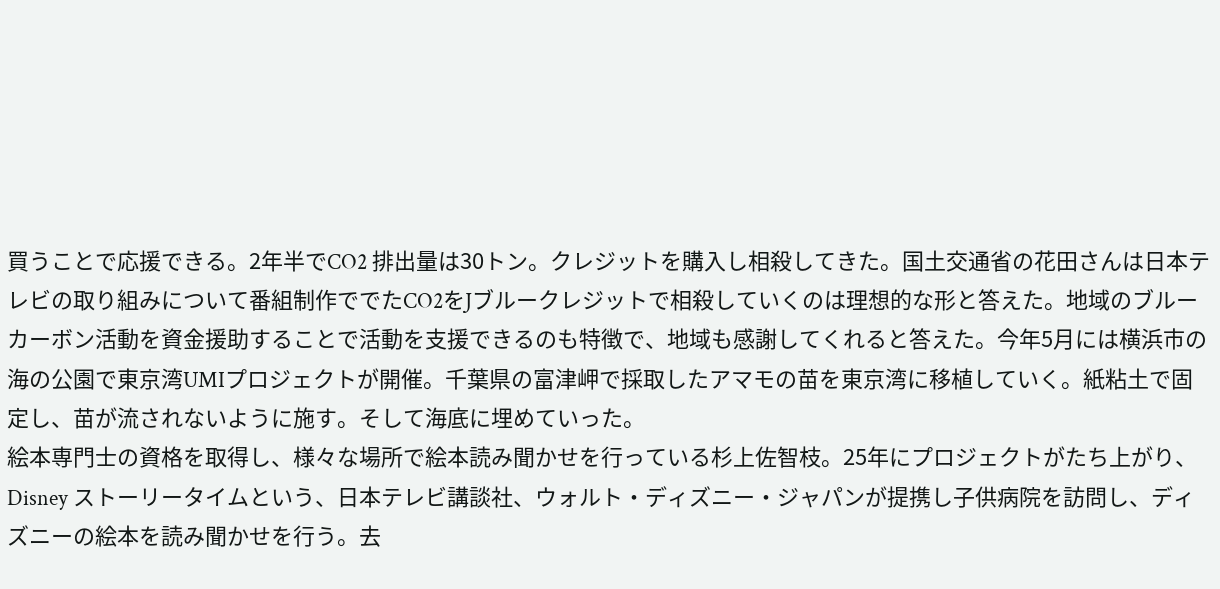買うことで応援できる。2年半でCO2 排出量は30トン。クレジットを購入し相殺してきた。国土交通省の花田さんは日本テレビの取り組みについて番組制作ででたCO2をJブルークレジットで相殺していくのは理想的な形と答えた。地域のブルーカーボン活動を資金援助することで活動を支援できるのも特徴で、地域も感謝してくれると答えた。今年5月には横浜市の海の公園で東京湾UMIプロジェクトが開催。千葉県の富津岬で採取したアマモの苗を東京湾に移植していく。紙粘土で固定し、苗が流されないように施す。そして海底に埋めていった。
絵本専門士の資格を取得し、様々な場所で絵本読み聞かせを行っている杉上佐智枝。25年にプロジェクトがたち上がり、Disney ストーリータイムという、日本テレビ講談社、ウォルト・ディズニー・ジャパンが提携し子供病院を訪問し、ディズニーの絵本を読み聞かせを行う。去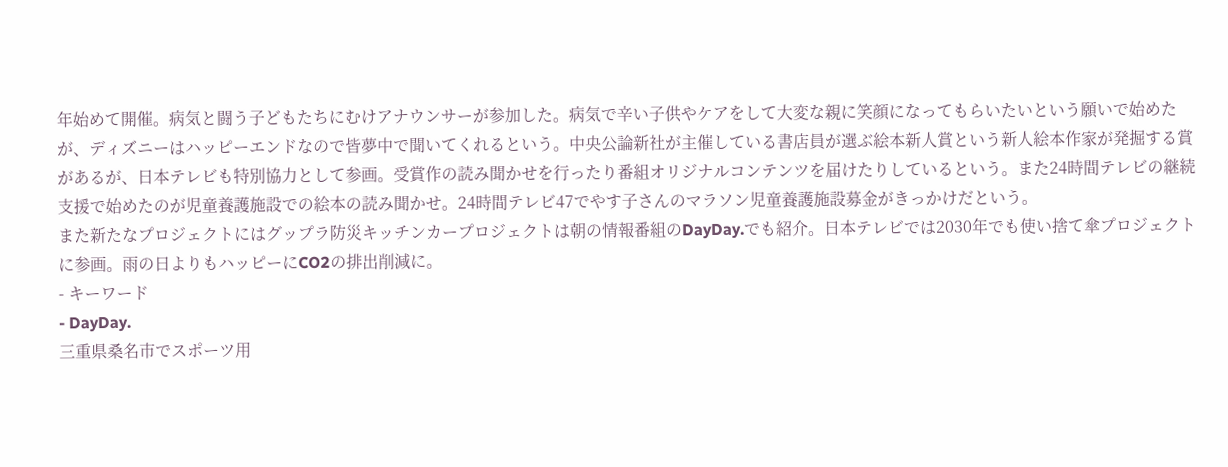年始めて開催。病気と闘う子どもたちにむけアナウンサーが参加した。病気で辛い子供やケアをして大変な親に笑顔になってもらいたいという願いで始めたが、ディズニーはハッピーエンドなので皆夢中で聞いてくれるという。中央公論新社が主催している書店員が選ぶ絵本新人賞という新人絵本作家が発掘する賞があるが、日本テレビも特別協力として参画。受賞作の読み聞かせを行ったり番組オリジナルコンテンツを届けたりしているという。また24時間テレビの継続支援で始めたのが児童養護施設での絵本の読み聞かせ。24時間テレビ47でやす子さんのマラソン児童養護施設募金がきっかけだという。
また新たなプロジェクトにはグップラ防災キッチンカープロジェクトは朝の情報番組のDayDay.でも紹介。日本テレビでは2030年でも使い捨て傘プロジェクトに参画。雨の日よりもハッピーにCO2の排出削減に。
- キーワード
- DayDay.
三重県桑名市でスポーツ用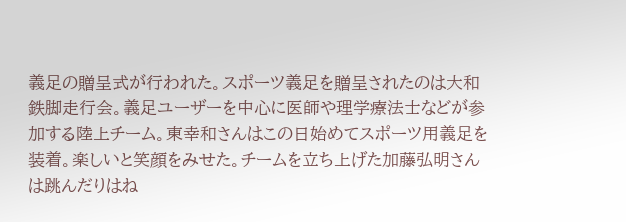義足の贈呈式が行われた。スポーツ義足を贈呈されたのは大和鉄脚走行会。義足ユーザーを中心に医師や理学療法士などが参加する陸上チーム。東幸和さんはこの日始めてスポーツ用義足を装着。楽しいと笑顔をみせた。チームを立ち上げた加藤弘明さんは跳んだりはね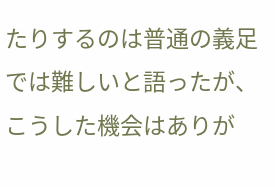たりするのは普通の義足では難しいと語ったが、こうした機会はありが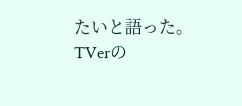たいと語った。
TVerの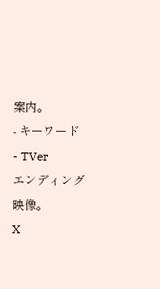案内。
- キーワード
- TVer
エンディング映像。
X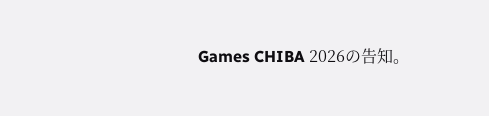Games CHIBA 2026の告知。